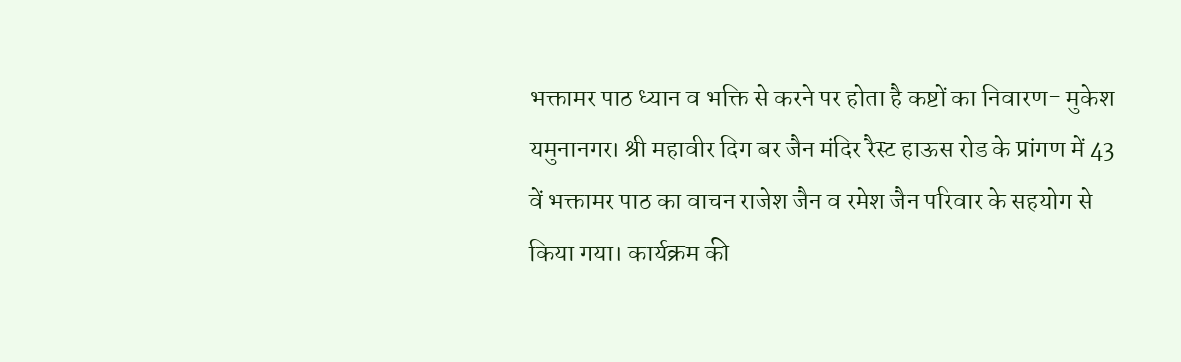भक्तामर पाठ ध्यान व भक्ति से करने पर होता है कष्टों का निवारण- मुकेश
यमुनानगर। श्री महावीर दिग बर जैन मंदिर रैस्ट हाऊस रोड के प्रांगण में 43 वें भक्तामर पाठ का वाचन राजेश जैन व रमेश जैन परिवार के सहयोग से किया गया। कार्यक्रम की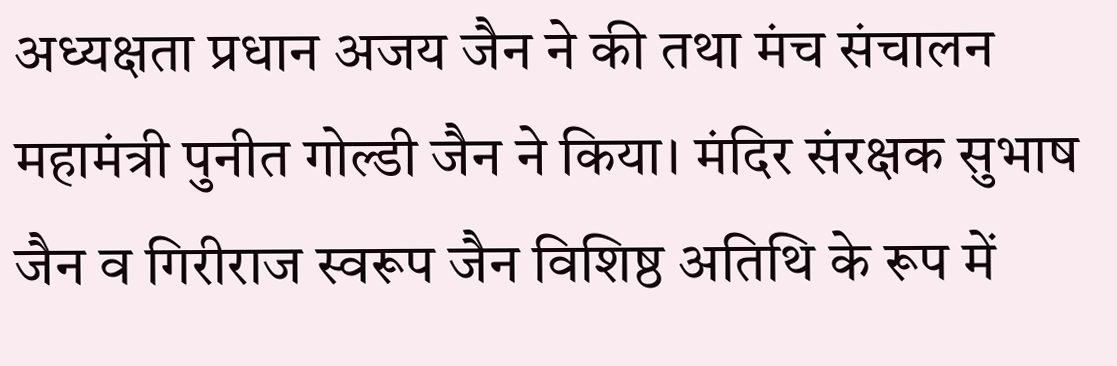अध्यक्षता प्रधान अजय जैन ने की तथा मंच संचालन महामंत्री पुनीत गोल्डी जैन ने किया। मंदिर संरक्षक सुभाष जैन व गिरीराज स्वरूप जैन विशिष्ठ अतिथि के रूप में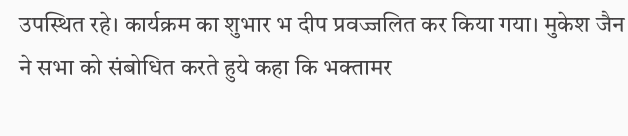उपस्थित रहे। कार्यक्रम का शुभार भ दीप प्रवज्जलित कर किया गया। मुकेश जैन ने सभा को संबोधित करते हुये कहा कि भक्तामर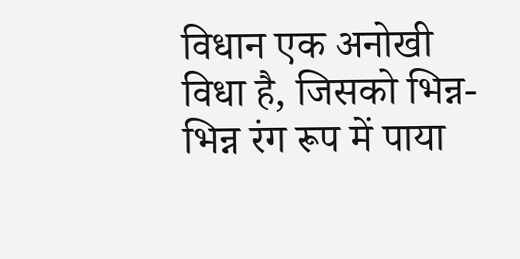विधान एक अनोखी विधा है, जिसको भिन्न-भिन्न रंग रूप में पाया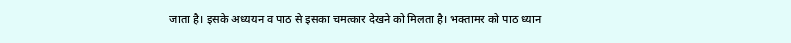जाता है। इसके अध्ययन व पाठ से इसका चमत्कार देखने को मिलता है। भक्तामर को पाठ ध्यान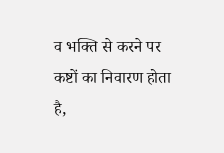व भक्ति से करने पर कष्टों का निवारण होता है,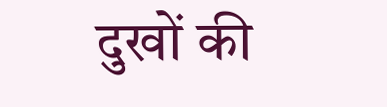दुखों की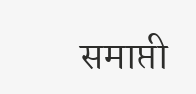समाप्ती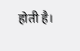होती है।